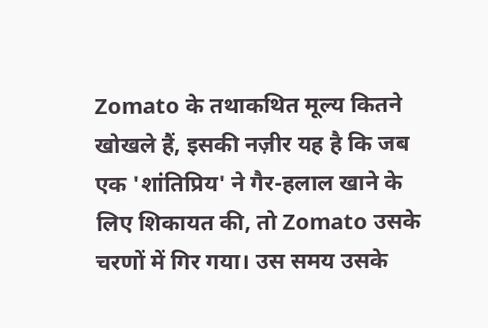Zomato के तथाकथित मूल्य कितने खोखले हैं, इसकी नज़ीर यह है कि जब एक 'शांतिप्रिय' ने गैर-हलाल खाने के लिए शिकायत की, तो Zomato उसके चरणों में गिर गया। उस समय उसके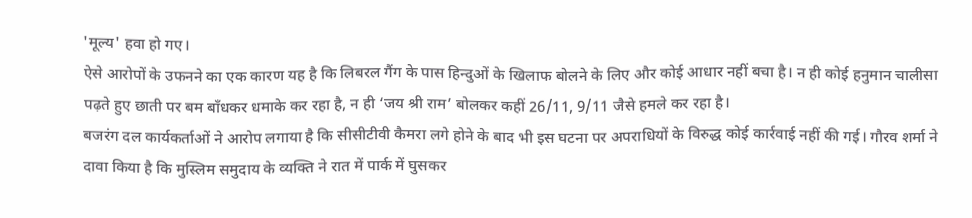'मूल्य' हवा हो गए।
ऐसे आरोपों के उफनने का एक कारण यह है कि लिबरल गैंग के पास हिन्दुओं के खिलाफ बोलने के लिए और कोई आधार नहीं बचा है। न ही कोई हनुमान चालीसा पढ़ते हुए छाती पर बम बाँधकर धमाके कर रहा है, न ही ‘जय श्री राम’ बोलकर कहीं 26/11, 9/11 जैसे हमले कर रहा है।
बजरंग दल कार्यकर्ताओं ने आरोप लगाया है कि सीसीटीवी कैमरा लगे होने के बाद भी इस घटना पर अपराधियों के विरुद्ध कोई कार्रवाई नहीं की गई। गौरव शर्मा ने दावा किया है कि मुस्लिम समुदाय के व्यक्ति ने रात में पार्क में घुसकर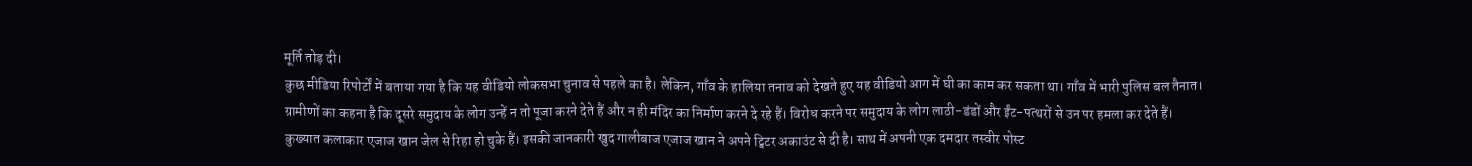मूर्ति तोड़ दी।
कुछ मीडिया रिपोर्टों में बताया गया है कि यह वीडियो लोकसभा चुनाव से पहले का है। लेकिन, गाँव के हालिया तनाव को देखते हुए यह वीडियो आग में घी का काम कर सकता था। गाँव में भारी पुलिस बल तैनात।
ग्रामीणों का कहना है कि दूसरे समुदाय के लोग उन्हें न तो पूजा करने देते हैं और न ही मंदिर का निर्माण करने दे रहे हैं। विरोध करने पर समुदाय के लोग लाठी-डंडों और ईंट-पत्थरों से उन पर हमला कर देते हैं।
कुख्यात कलाकार एजाज खान जेल से रिहा हो चुके हैं। इसकी जानकारी खुद गालीबाज एजाज खान ने अपने ट्विटर अकाउंट से दी है। साथ में अपनी एक दमदार तस्वीर पोस्ट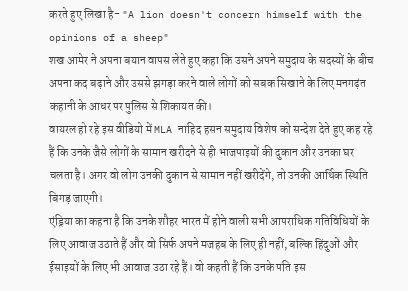करते हुए लिखा है- "A lion doesn't concern himself with the opinions of a sheep"
शख आमेर ने अपना बयान वापस लेते हुए कहा कि उसने अपने समुदाय के सदस्यों के बीच अपना कद बढ़ाने और उससे झगड़ा करने वाले लोगों को सबक सिखाने के लिए मनगढ़ंत कहानी के आधर पर पुलिस से शिकायत की।
वायरल हो रहे इस वीडियो में MLA नाहिद हसन समुदाय विशेष को सन्देश देते हुए कह रहे हैं कि उनके जैसे लोगों के सामान खरीदने से ही भाजपाइयों की दुकान और उनका घर चलता है। अगर वो लोग उनकी दुकान से सामान नहीं खरीदेंगे, तो उनकी आर्थिक स्थिति बिगड़ जाएगी।
एंड्रिया का कहना है कि उनके शौहर भारत में होने वाली सभी आपराधिक गतिविधियों के लिए आवाज उठाते हैं और वो सिर्फ अपने मजहब के लिए ही नहीं, बल्कि हिंदुओं और ईसाइयों के लिए भी आवाज उठा रहे हैं। वो कहती हैं कि उनके पति इस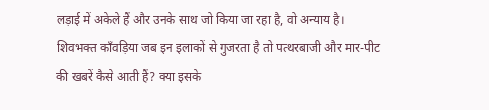लड़ाई में अकेले हैं और उनके साथ जो किया जा रहा है, वो अन्याय है।
शिवभक्त काँवड़िया जब इन इलाकों से गुजरता है तो पत्थरबाजी और मार-पीट की खबरें कैसे आती हैं? क्या इसके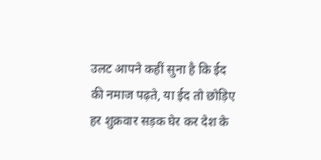उलट आपने कहीं सुना है कि ईद की नमाज पढ़ते, या ईद तो छोड़िए हर शुक्रवार सड़क घेर कर देश के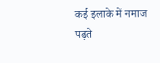कई इलाके में नमाज पढ़ते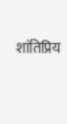शांतिप्रिय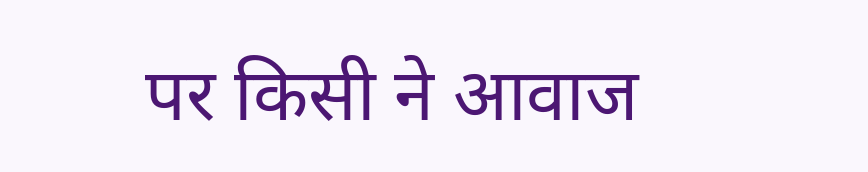पर किसी ने आवाज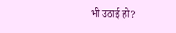भी उठाई हो?